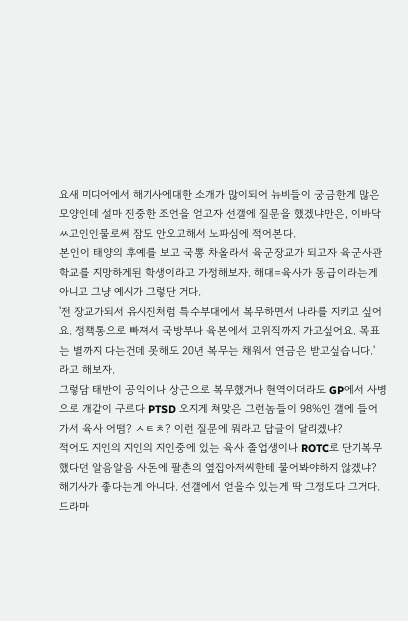요새 미디어에서 해기사에대한 소개가 많이되어 뉴비들이 궁금한게 많은 모양인데 설마 진중한 조언을 얻고자 선갤에 질문을 했겠냐만은, 이바닥 ㅆ고인인물로써 잠도 안오고해서 노파심에 적어본다.
본인이 태양의 후예를 보고 국뽕 차올라서 육군장교가 되고자 육군사관학교를 지망하게된 학생이라고 가정해보자. 해대=육사가 동급이라는게 아니고 그냥 예시가 그렇단 거다.
'전 장교가되서 유시진처럼 특수부대에서 복무하면서 나라를 지키고 싶어요. 정책통으로 빠져서 국방부나 육본에서 고위직까지 가고싶어요. 목표는 별까지 다는건데 못해도 20년 복무는 채워서 연금은 받고싶습니다.' 라고 해보자.
그렇담 태반이 공익이나 상근으로 복무했거나 현역이더라도 GP에서 사병으로 개같이 구르다 PTSD 오지게 쳐맞은 그런놈들이 98%인 갤에 들어가서 육사 어떰? ㅅㅌㅊ? 이런 질문에 뭐라고 답글이 달리겠냐?
적어도 지인의 지인의 지인중에 있는 육사 졸업생이나 ROTC로 단기복무했다던 알음알음 사돈에 팔촌의 옆집아저씨한테 물어봐야하지 않겠냐?
해기사가 좋다는게 아니다. 선갤에서 얻을수 있는게 딱 그정도다 그거다.
드라마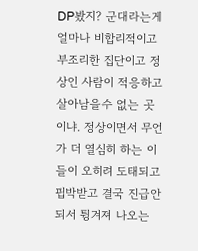DP봤지? 군대라는게 얼마나 비합리적이고 부조리한 집단이고 정상인 사람이 적응하고 살아남을수 없는 곳이냐. 정상이면서 무언가 더 열심히 하는 이들이 오히려 도태되고 핍박받고 결국 진급안되서 튕겨져 나오는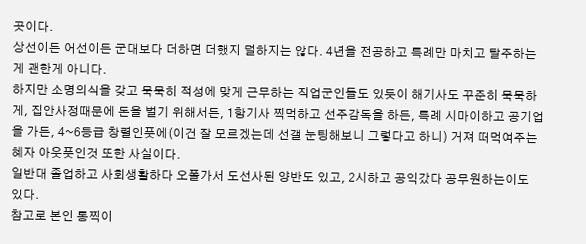곳이다.
상선이든 어선이든 군대보다 더하면 더했지 덜하지는 않다. 4년을 전공하고 특례만 마치고 탈주하는게 괜한게 아니다.
하지만 소명의식을 갖고 묵묵히 적성에 맞게 근무하는 직업군인들도 있듯이 해기사도 꾸준히 묵묵하게, 집안사정때문에 돈을 벌기 위해서든, 1항기사 찍먹하고 선주감독을 하든, 특례 시마이하고 공기업을 가든, 4~6등급 창렬인풋에(이건 잘 모르겠는데 선갤 눈팅해보니 그렇다고 하니) 거져 떠먹여주는 혜자 아웃풋인것 또한 사실이다.
일반대 졸업하고 사회생활하다 오폴가서 도선사된 양반도 있고, 2시하고 공익갔다 공무원하는이도 있다.
참고로 본인 통찍이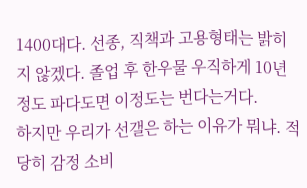1400대다. 선종, 직책과 고용형태는 밝히지 않겠다. 졸업 후 한우물 우직하게 10년정도 파다도면 이정도는 번다는거다.
하지만 우리가 선갤은 하는 이유가 뭐냐. 적당히 감정 소비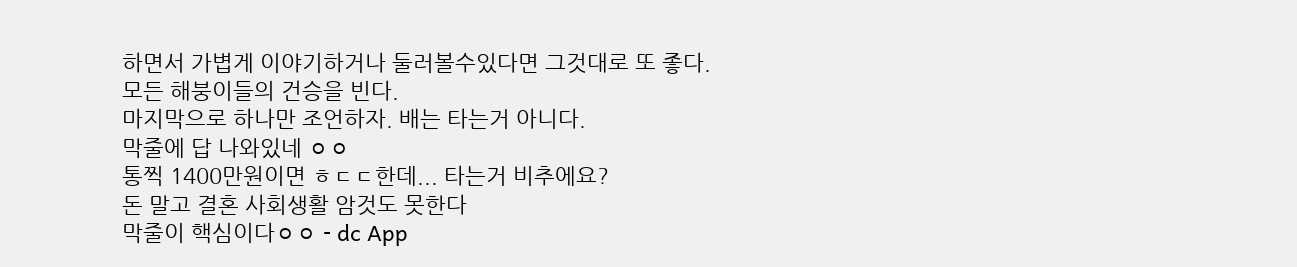하면서 가볍게 이야기하거나 둘러볼수있다면 그것대로 또 좋다.
모든 해붕이들의 건승을 빈다.
마지막으로 하나만 조언하자. 배는 타는거 아니다.
막줄에 답 나와있네 ㅇㅇ
통찍 1400만원이면 ㅎㄷㄷ한데... 타는거 비추에요?
돈 말고 결혼 사회생활 암것도 못한다
막줄이 핵심이다ㅇㅇ - dc App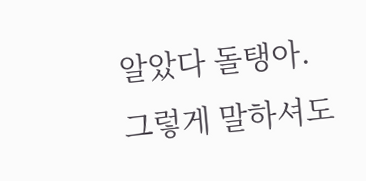알았다 돌탱아.
그렇게 말하셔도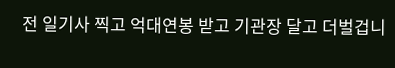전 일기사 찍고 억대연봉 받고 기관장 달고 더벌겁니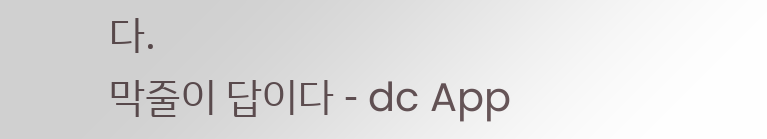다.
막줄이 답이다 - dc App